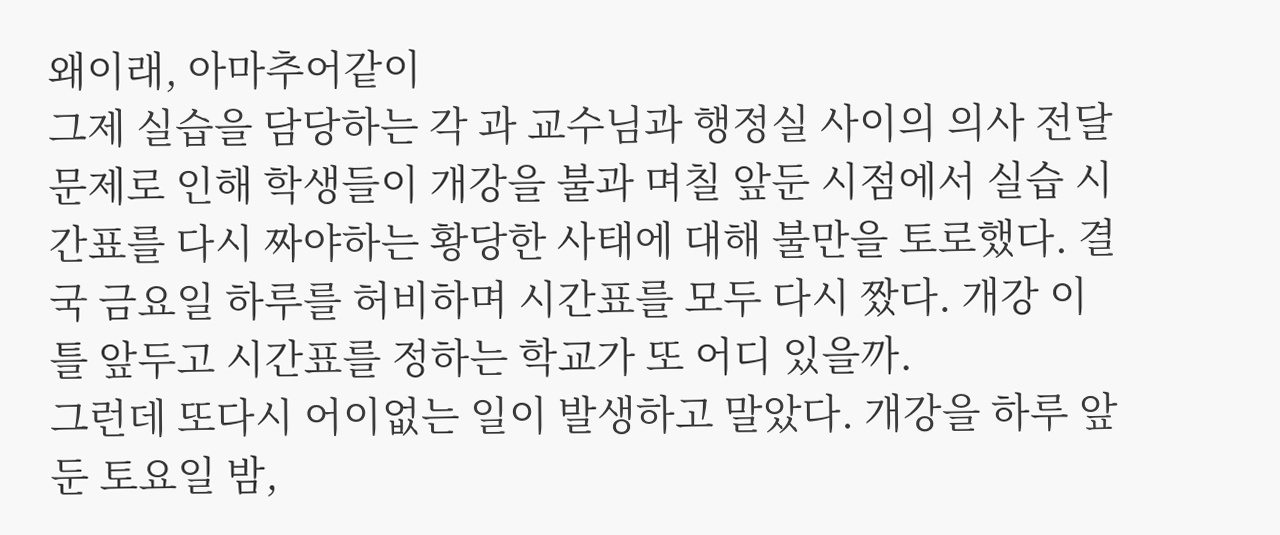왜이래, 아마추어같이
그제 실습을 담당하는 각 과 교수님과 행정실 사이의 의사 전달 문제로 인해 학생들이 개강을 불과 며칠 앞둔 시점에서 실습 시간표를 다시 짜야하는 황당한 사태에 대해 불만을 토로했다. 결국 금요일 하루를 허비하며 시간표를 모두 다시 짰다. 개강 이틀 앞두고 시간표를 정하는 학교가 또 어디 있을까.
그런데 또다시 어이없는 일이 발생하고 말았다. 개강을 하루 앞둔 토요일 밤,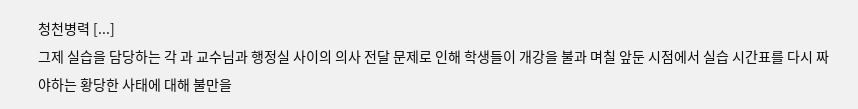청천병력 [...]
그제 실습을 담당하는 각 과 교수님과 행정실 사이의 의사 전달 문제로 인해 학생들이 개강을 불과 며칠 앞둔 시점에서 실습 시간표를 다시 짜야하는 황당한 사태에 대해 불만을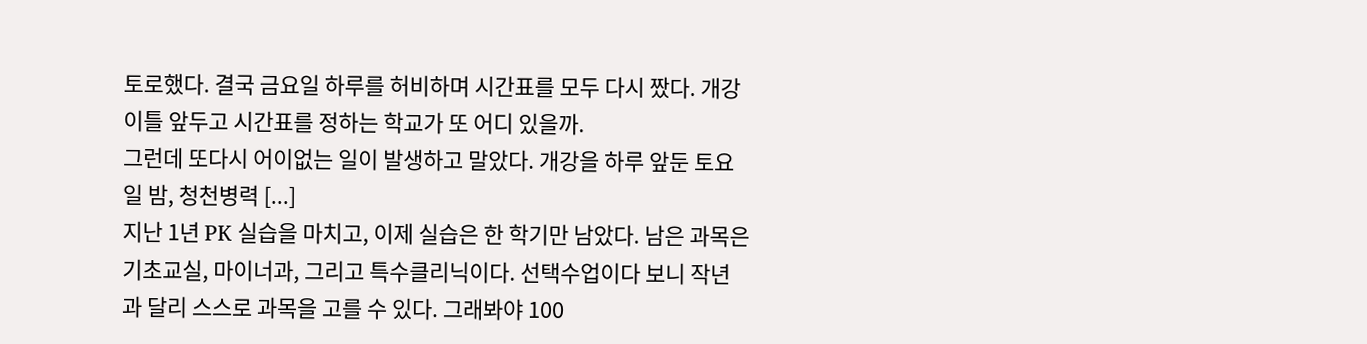토로했다. 결국 금요일 하루를 허비하며 시간표를 모두 다시 짰다. 개강 이틀 앞두고 시간표를 정하는 학교가 또 어디 있을까.
그런데 또다시 어이없는 일이 발생하고 말았다. 개강을 하루 앞둔 토요일 밤, 청천병력 [...]
지난 1년 PK 실습을 마치고, 이제 실습은 한 학기만 남았다. 남은 과목은 기초교실, 마이너과, 그리고 특수클리닉이다. 선택수업이다 보니 작년과 달리 스스로 과목을 고를 수 있다. 그래봐야 100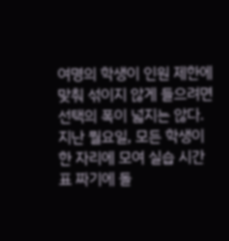여명의 학생이 인원 제한에 맞춰 섞이지 않게 들으려면 선택의 폭이 넓지는 않다.
지난 뭘요일, 모든 학생이 한 자리에 모여 실습 시간표 짜기에 돌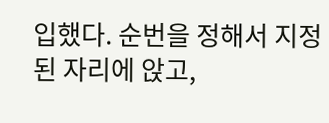입했다. 순번을 정해서 지정된 자리에 앉고,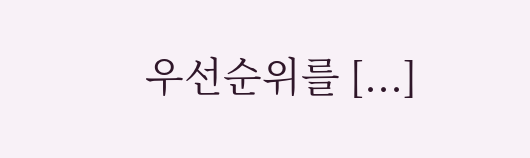우선순위를 [...]